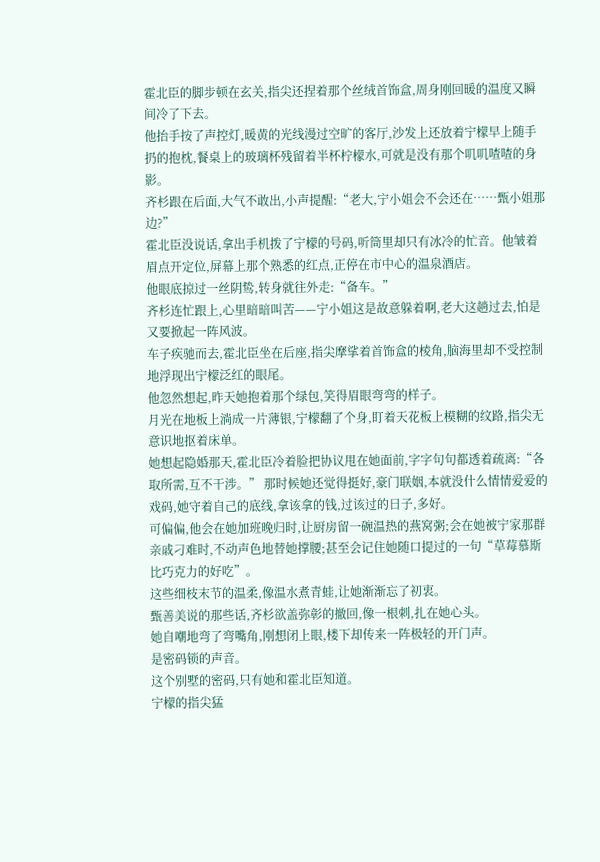霍北臣的脚步顿在玄关,指尖还捏着那个丝绒首饰盒,周身刚回暖的温度又瞬间冷了下去。
他抬手按了声控灯,暖黄的光线漫过空旷的客厅,沙发上还放着宁檬早上随手扔的抱枕,餐桌上的玻璃杯残留着半杯柠檬水,可就是没有那个叽叽喳喳的身影。
齐杉跟在后面,大气不敢出,小声提醒:“老大,宁小姐会不会还在……甄小姐那边?”
霍北臣没说话,拿出手机拨了宁檬的号码,听筒里却只有冰冷的忙音。他皱着眉点开定位,屏幕上那个熟悉的红点,正停在市中心的温泉酒店。
他眼底掠过一丝阴鸷,转身就往外走:“备车。”
齐杉连忙跟上,心里暗暗叫苦——宁小姐这是故意躲着啊,老大这趟过去,怕是又要掀起一阵风波。
车子疾驰而去,霍北臣坐在后座,指尖摩挲着首饰盒的棱角,脑海里却不受控制地浮现出宁檬泛红的眼尾。
他忽然想起,昨天她抱着那个绿包,笑得眉眼弯弯的样子。
月光在地板上淌成一片薄银,宁檬翻了个身,盯着天花板上模糊的纹路,指尖无意识地抠着床单。
她想起隐婚那天,霍北臣冷着脸把协议甩在她面前,字字句句都透着疏离:“各取所需,互不干涉。” 那时候她还觉得挺好,豪门联姻,本就没什么情情爱爱的戏码,她守着自己的底线,拿该拿的钱,过该过的日子,多好。
可偏偏,他会在她加班晚归时,让厨房留一碗温热的燕窝粥;会在她被宁家那群亲戚刁难时,不动声色地替她撑腰;甚至会记住她随口提过的一句“草莓慕斯比巧克力的好吃”。
这些细枝末节的温柔,像温水煮青蛙,让她渐渐忘了初衷。
甄善美说的那些话,齐杉欲盖弥彰的撤回,像一根刺,扎在她心头。
她自嘲地弯了弯嘴角,刚想闭上眼,楼下却传来一阵极轻的开门声。
是密码锁的声音。
这个别墅的密码,只有她和霍北臣知道。
宁檬的指尖猛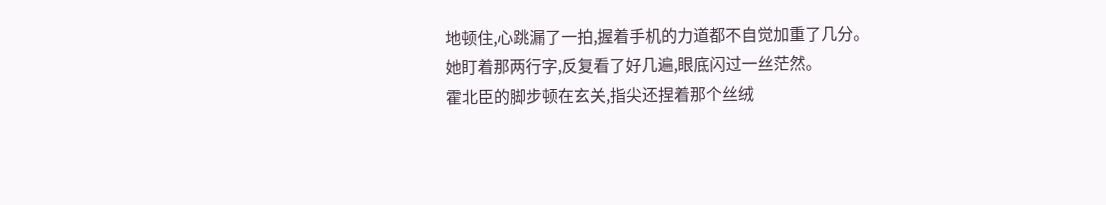地顿住,心跳漏了一拍,握着手机的力道都不自觉加重了几分。
她盯着那两行字,反复看了好几遍,眼底闪过一丝茫然。
霍北臣的脚步顿在玄关,指尖还捏着那个丝绒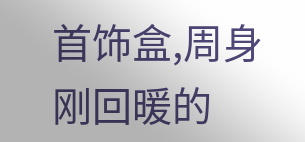首饰盒,周身刚回暖的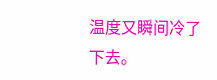温度又瞬间冷了下去。